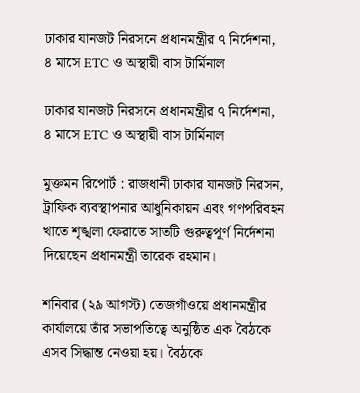ঢাকার যানজট নিরসনে প্রধানমন্ত্রীর ৭ নির্দেশনা, ৪ মাসে ETC ও অস্থায়ী বাস টার্মিনাল

ঢাকার যানজট নিরসনে প্রধানমন্ত্রীর ৭ নির্দেশনা, ৪ মাসে ETC ও অস্থায়ী বাস টার্মিনাল

মুক্তমন রিপোর্ট : রাজধানী ঢাকার যানজট নিরসন, ট্রাফিক ব্যবস্থাপনার আধুনিকায়ন এবং গণপরিবহন খাতে শৃঙ্খলা ফেরাতে সাতটি গুরুত্বপূর্ণ নির্দেশনা দিয়েছেন প্রধানমন্ত্রী তারেক রহমান।

শনিবার (২৯ আগস্ট) তেজগাঁওয়ে প্রধানমন্ত্রীর কার্যালয়ে তাঁর সভাপতিত্বে অনুষ্ঠিত এক বৈঠকে এসব সিদ্ধান্ত নেওয়া হয়। বৈঠকে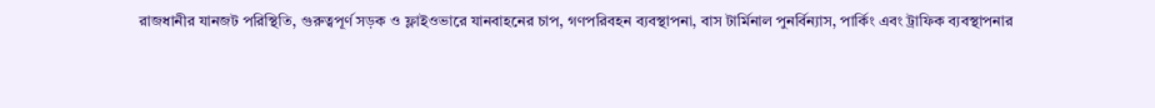রাজধানীর যানজট পরিস্থিতি, গুরুত্বপূর্ণ সড়ক ও ফ্লাইওভারে যানবাহনের চাপ, গণপরিবহন ব্যবস্থাপনা, বাস টার্মিনাল পুনর্বিন্যাস, পার্কিং এবং ট্রাফিক ব্যবস্থাপনার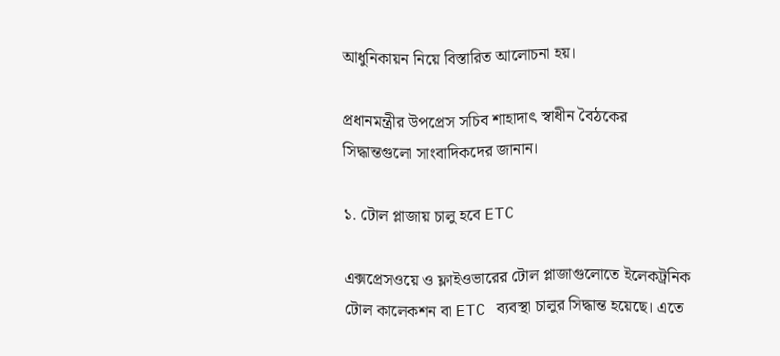আধুনিকায়ন নিয়ে বিস্তারিত আলোচনা হয়।

প্রধানমন্ত্রীর উপপ্রেস সচিব শাহাদাৎ স্বাধীন বৈঠকের সিদ্ধান্তগুলো সাংবাদিকদের জানান।

১. টোল প্লাজায় চালু হবে ETC

এক্সপ্রেসওয়ে ও ফ্লাইওভারের টোল প্লাজাগুলোতে ইলেকট্রনিক টোল কালেকশন বা ETC ব্যবস্থা চালুর সিদ্ধান্ত হয়েছে। এতে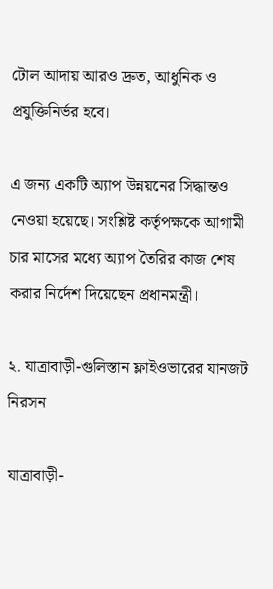টোল আদায় আরও দ্রুত, আধুনিক ও প্রযুক্তিনির্ভর হবে।

এ জন্য একটি অ্যাপ উন্নয়নের সিদ্ধান্তও নেওয়া হয়েছে। সংশ্লিষ্ট কর্তৃপক্ষকে আগামী চার মাসের মধ্যে অ্যাপ তৈরির কাজ শেষ করার নির্দেশ দিয়েছেন প্রধানমন্ত্রী।

২. যাত্রাবাড়ী-গুলিস্তান ফ্লাইওভারের যানজট নিরসন

যাত্রাবাড়ী-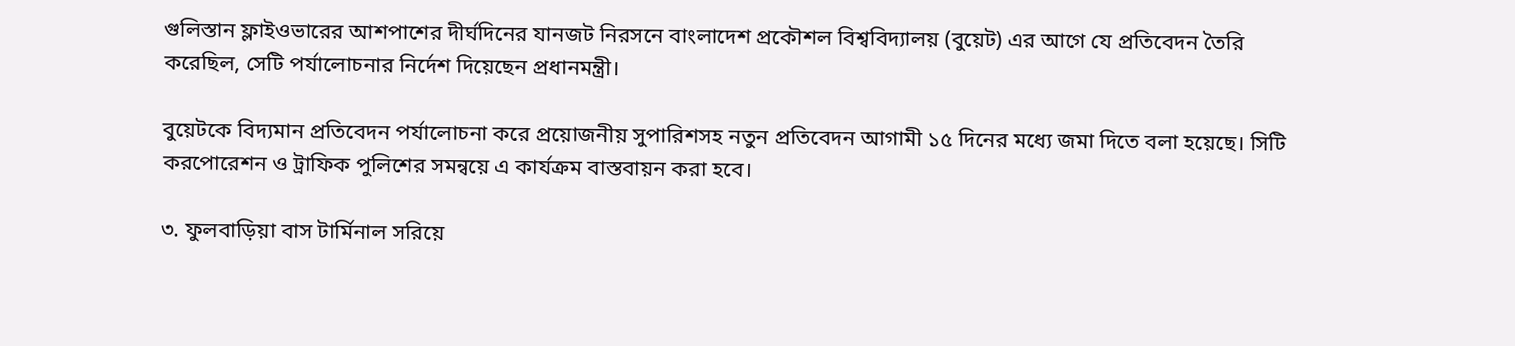গুলিস্তান ফ্লাইওভারের আশপাশের দীর্ঘদিনের যানজট নিরসনে বাংলাদেশ প্রকৌশল বিশ্ববিদ্যালয় (বুয়েট) এর আগে যে প্রতিবেদন তৈরি করেছিল, সেটি পর্যালোচনার নির্দেশ দিয়েছেন প্রধানমন্ত্রী।

বুয়েটকে বিদ্যমান প্রতিবেদন পর্যালোচনা করে প্রয়োজনীয় সুপারিশসহ নতুন প্রতিবেদন আগামী ১৫ দিনের মধ্যে জমা দিতে বলা হয়েছে। সিটি করপোরেশন ও ট্রাফিক পুলিশের সমন্বয়ে এ কার্যক্রম বাস্তবায়ন করা হবে।

৩. ফুলবাড়িয়া বাস টার্মিনাল সরিয়ে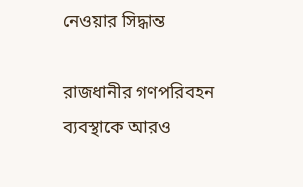নেওয়ার সিদ্ধান্ত

রাজধানীর গণপরিবহন ব্যবস্থাকে আরও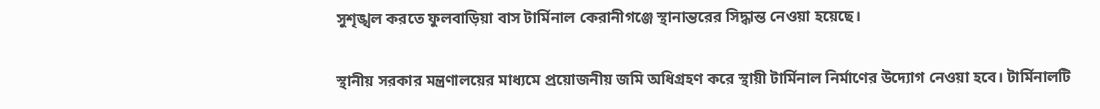সুশৃঙ্খল করতে ফুলবাড়িয়া বাস টার্মিনাল কেরানীগঞ্জে স্থানান্তরের সিদ্ধান্ত নেওয়া হয়েছে।

স্থানীয় সরকার মন্ত্রণালয়ের মাধ্যমে প্রয়োজনীয় জমি অধিগ্রহণ করে স্থায়ী টার্মিনাল নির্মাণের উদ্যোগ নেওয়া হবে। টার্মিনালটি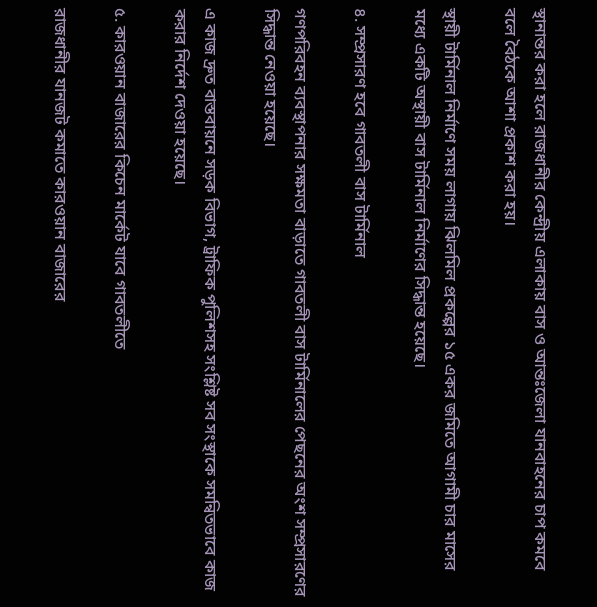স্থানান্তর করা হলে রাজধানীর কেন্দ্রীয় এলাকায় বাস ও আন্তঃজেলা যানবাহনের চাপ কমবে বলে বৈঠকে আশা প্রকাশ করা হয়।

স্থায়ী টার্মিনাল নির্মাণে সময় লাগায় ঝিলমিল প্রকল্পের ১৫ একর জমিতে আগামী চার মাসের মধ্যে একটি অস্থায়ী বাস টার্মিনাল নির্মাণের সিদ্ধান্ত হয়েছে।

৪. সম্প্রসারণ হবে গাবতলী বাস টার্মিনাল

গণপরিবহন ব্যবস্থাপনার সক্ষমতা বাড়াতে গাবতলী বাস টার্মিনালের পেছনের অংশ সম্প্রসারণের সিদ্ধান্ত নেওয়া হয়েছে।

এ কাজ দ্রুত বাস্তবায়নে সড়ক বিভাগ, ট্রাফিক পুলিশসহ সংশ্লিষ্ট সব সংস্থাকে সমন্বিতভাবে কাজ করার নির্দেশ দেওয়া হয়েছে।

৫. কারওয়ান বাজারের কিচেন মার্কেট যাবে গাবতলীতে

রাজধানীর যানজট কমাতে কারওয়ান বাজারের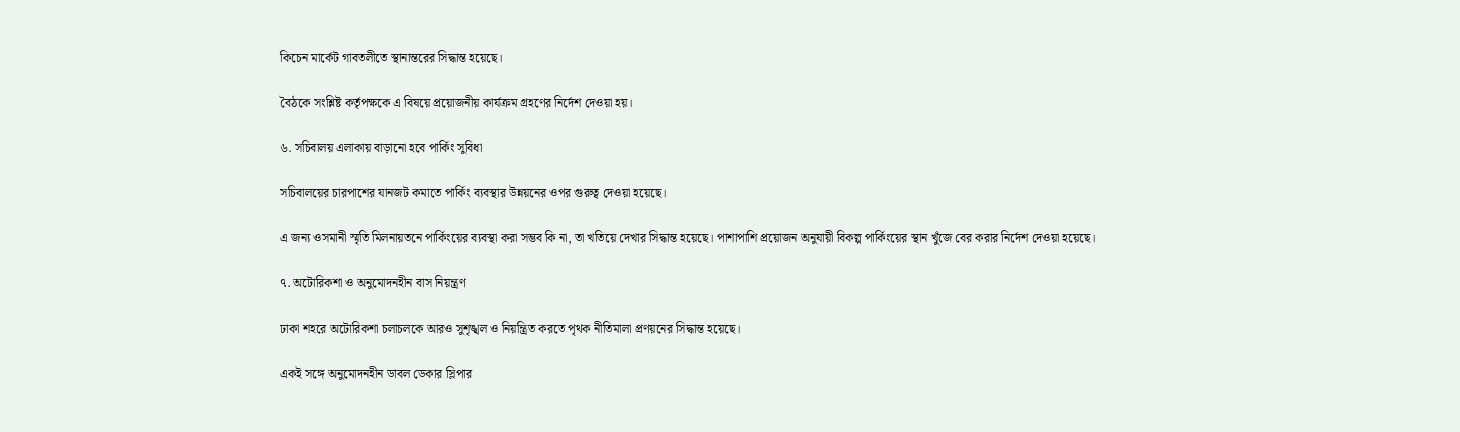কিচেন মার্কেট গাবতলীতে স্থানান্তরের সিদ্ধান্ত হয়েছে।

বৈঠকে সংশ্লিষ্ট কর্তৃপক্ষকে এ বিষয়ে প্রয়োজনীয় কার্যক্রম গ্রহণের নির্দেশ দেওয়া হয়।

৬. সচিবালয় এলাকায় বাড়ানো হবে পার্কিং সুবিধা

সচিবালয়ের চারপাশের যানজট কমাতে পার্কিং ব্যবস্থার উন্নয়নের ওপর গুরুত্ব দেওয়া হয়েছে।

এ জন্য ওসমানী স্মৃতি মিলনায়তনে পার্কিংয়ের ব্যবস্থা করা সম্ভব কি না, তা খতিয়ে দেখার সিদ্ধান্ত হয়েছে। পাশাপাশি প্রয়োজন অনুযায়ী বিকল্প পার্কিংয়ের স্থান খুঁজে বের করার নির্দেশ দেওয়া হয়েছে।

৭. অটোরিকশা ও অনুমোদনহীন বাস নিয়ন্ত্রণ

ঢাকা শহরে অটোরিকশা চলাচলকে আরও সুশৃঙ্খল ও নিয়ন্ত্রিত করতে পৃথক নীতিমালা প্রণয়নের সিদ্ধান্ত হয়েছে।

একই সঙ্গে অনুমোদনহীন ডাবল ডেকার স্লিপার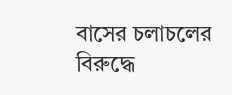বাসের চলাচলের বিরুদ্ধে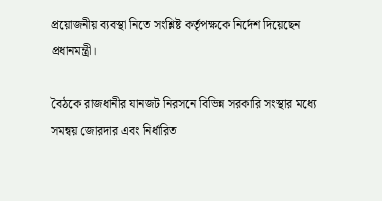প্রয়োজনীয় ব্যবস্থা নিতে সংশ্লিষ্ট কর্তৃপক্ষকে নির্দেশ দিয়েছেন প্রধানমন্ত্রী।

বৈঠকে রাজধানীর যানজট নিরসনে বিভিন্ন সরকারি সংস্থার মধ্যে সমন্বয় জোরদার এবং নির্ধারিত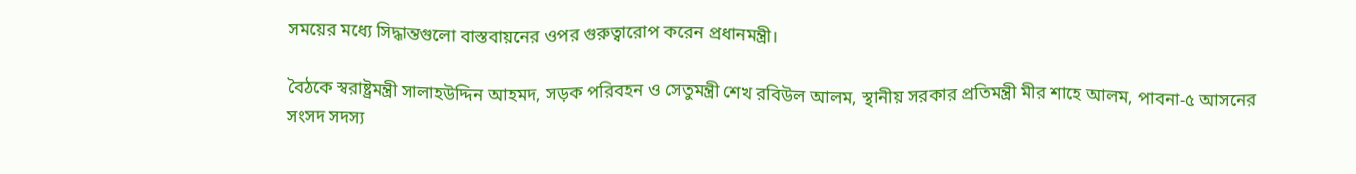সময়ের মধ্যে সিদ্ধান্তগুলো বাস্তবায়নের ওপর গুরুত্বারোপ করেন প্রধানমন্ত্রী।

বৈঠকে স্বরাষ্ট্রমন্ত্রী সালাহউদ্দিন আহমদ, সড়ক পরিবহন ও সেতুমন্ত্রী শেখ রবিউল আলম, স্থানীয় সরকার প্রতিমন্ত্রী মীর শাহে আলম, পাবনা-৫ আসনের সংসদ সদস্য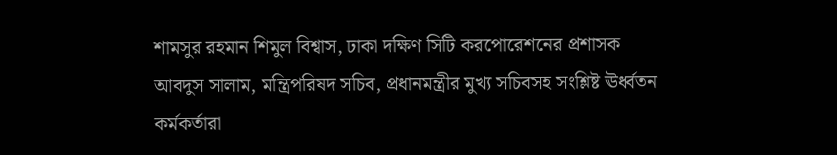শামসুর রহমান শিমুল বিশ্বাস, ঢাকা দক্ষিণ সিটি করপোরেশনের প্রশাসক আবদুস সালাম, মন্ত্রিপরিষদ সচিব, প্রধানমন্ত্রীর মুখ্য সচিবসহ সংশ্লিষ্ট ঊর্ধ্বতন কর্মকর্তারা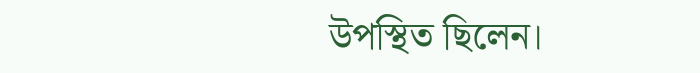উপস্থিত ছিলেন।